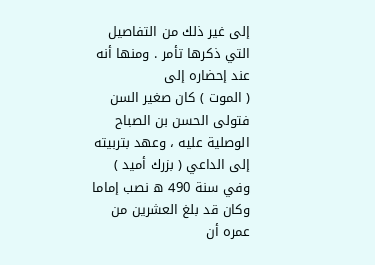إلى غير ذلك من التفاصيل التي ذكرها تأمر . ومنها أنه عند إحضاره إلى
( الموت ) كان صغير السن فتولى الحسن بن الصباح الوصلية عليه ، وعهد بتربيته
إلى الداعي ( بزرك أميد ) وفي سنة 490 ه نصب إماما وكان قد بلغ العشرين من
عمره أن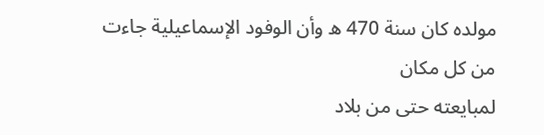مولده كان سنة 470 ه وأن الوفود الإسماعيلية جاءت من كل مكان
لمبايعته حتى من بلاد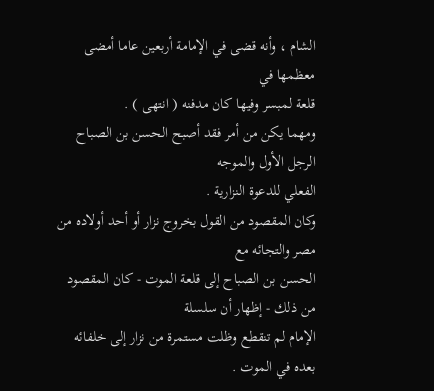الشام ، وأنه قضى في الإمامة أربعين عاما أمضى معظمها في
قلعة لمبسر وفيها كان مدفنه ( انتهى ) .
ومهما يكن من أمر فقد أصبح الحسن بن الصباح الرجل الأول والموجه
الفعلي للدعوة النزارية .
وكان المقصود من القول بخروج نزار أو أحد أولاده من مصر والتجائه مع
الحسن بن الصباح إلى قلعة الموت - كان المقصود من ذلك - إظهار أن سلسلة
الإمام لم تنقطع وظلت مستمرة من نزار إلى خلفائه بعده في الموت .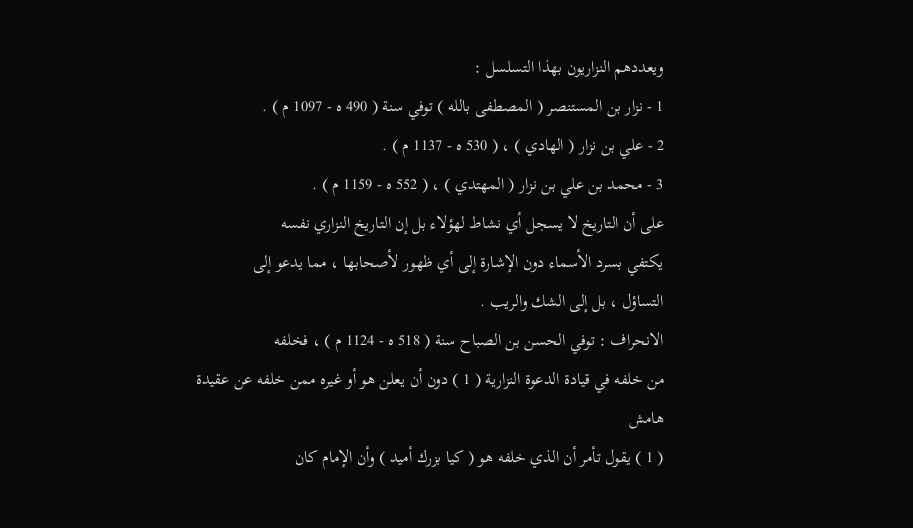ويعددهم النزاريون بهذا التسلسل :
1 - نزار بن المستنصر ( المصطفى بالله ) توفي سنة ( 490 ه - 1097 م ) .
2 - علي بن نزار ( الهادي ) ، ( 530 ه - 1137 م ) .
3 - محمد بن علي بن نزار ( المهتدي ) ، ( 552 ه - 1159 م ) .
على أن التاريخ لا يسجل أي نشاط لهؤلاء بل إن التاريخ النزاري نفسه
يكتفي بسرد الأسماء دون الإشارة إلى أي ظهور لأصحابها ، مما يدعو إلى
التساؤل ، بل إلى الشك والريب .
الانحراف : توفي الحسن بن الصباح سنة ( 518 ه - 1124 م ) ، فخلفه
من خلفه في قيادة الدعوة النزارية ( 1 ) دون أن يعلن هو أو غيره ممن خلفه عن عقيدة
هامش
( 1 ) يقول تأمر أن الذي خلفه هو ( كيا بزرك أميد ) وأن الإمام كان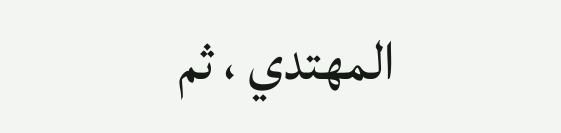المهتدي ، ثم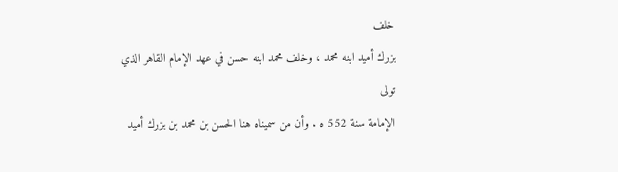خلف
بزرك أميد ابنه محمد ، وخلف محمد ابنه حسن في عهد الإمام القاهر الذي تولى
الإمامة سنة 552 ه . وأن من سميناه هنا الحسن بن محمد بن بزرك أميد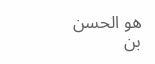هو الحسن بن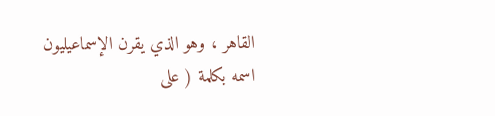القاهر ، وهو الذي يقرن الإسماعيليون اسمه بكلمة ( على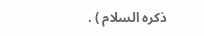ذكره السلام ) .